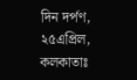দিন দর্পণ, ২৫এপ্রিল, কলকাতাঃ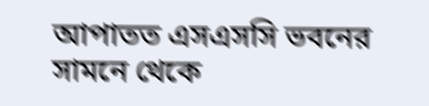আপাতত এসএসসি ভবনের সামনে থেকে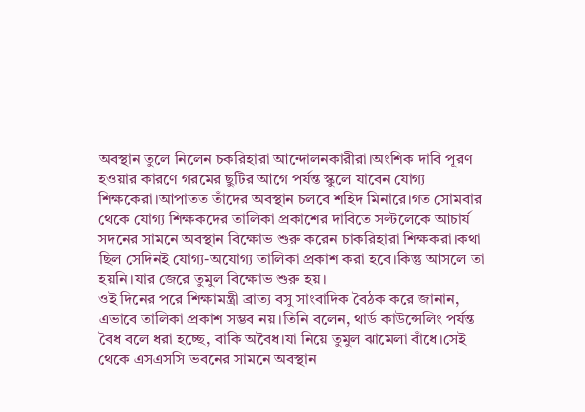অবস্থান তুলে নিলেন চকরিহারা আন্দোলনকারীরা।অংশিক দাবি পূরণ হওয়ার কারণে গরমের ছুটির আগে পর্যন্ত স্কুলে যাবেন যোগ্য শিক্ষকেরা।আপাতত তাঁদের অবস্থান চলবে শহিদ মিনারে।গত সোমবার থেকে যোগ্য শিক্ষকদের তালিকা প্রকাশের দাবিতে সল্টলেকে আচার্য সদনের সামনে অবস্থান বিক্ষোভ শুরু করেন চাকরিহারা শিক্ষকরা।কথা ছিল সেদিনই যোগ্য-অযোগ্য তালিকা প্রকাশ করা হবে।কিন্তু আসলে তা হয়নি।যার জেরে তুমুল বিক্ষোভ শুরু হয়।
ওই দিনের পরে শিক্ষামন্ত্রী ব্রাত্য বসু সাংবাদিক বৈঠক করে জানান, এভাবে তালিকা প্রকাশ সম্ভব নয়।তিনি বলেন, থার্ড কাউন্সেলিং পর্যন্ত বৈধ বলে ধরা হচ্ছে, বাকি অবৈধ।যা নিয়ে তুমুল ঝামেলা বাঁধে।সেই থেকে এসএসসি ভবনের সামনে অবস্থান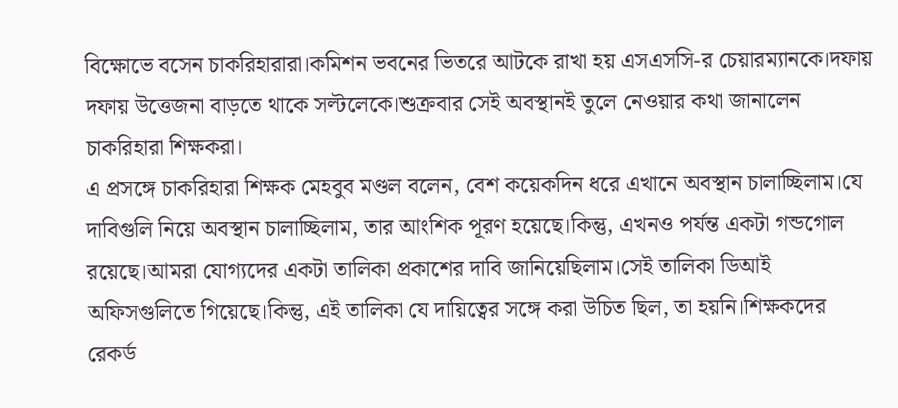বিক্ষোভে বসেন চাকরিহারারা।কমিশন ভবনের ভিতরে আটকে রাখা হয় এসএসসি-র চেয়ারম্যানকে।দফায় দফায় উত্তেজনা বাড়তে থাকে সল্টলেকে।শুক্রবার সেই অবস্থানই তুলে নেওয়ার কথা জানালেন চাকরিহারা শিক্ষকরা।
এ প্রসঙ্গে চাকরিহারা শিক্ষক মেহবুব মণ্ডল বলেন, বেশ কয়েকদিন ধরে এখানে অবস্থান চালাচ্ছিলাম।যে দাবিগুলি নিয়ে অবস্থান চালাচ্ছিলাম, তার আংশিক পূরণ হয়েছে।কিন্তু, এখনও পর্যন্ত একটা গন্ডগোল রয়েছে।আমরা যোগ্যদের একটা তালিকা প্রকাশের দাবি জানিয়েছিলাম।সেই তালিকা ডিআই অফিসগুলিতে গিয়েছে।কিন্তু, এই তালিকা যে দায়িত্বের সঙ্গে করা উচিত ছিল, তা হয়নি।শিক্ষকদের রেকর্ড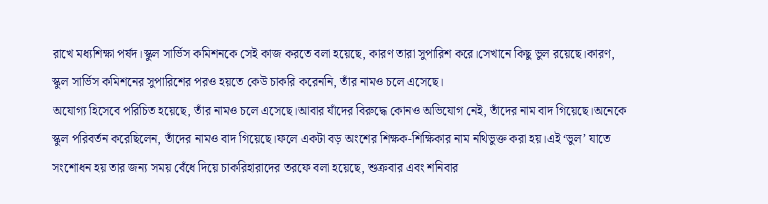রাখে মধ্যশিক্ষা পর্ষদ।স্কুল সার্ভিস কমিশনকে সেই কাজ করতে বলা হয়েছে, কারণ তারা সুপারিশ করে।সেখানে কিছু ভুল রয়েছে।কারণ, স্কুল সার্ভিস কমিশনের সুপারিশের পরও হয়তে কেউ চাকরি করেননি, তাঁর নামও চলে এসেছে।
অযোগ্য হিসেবে পরিচিত হয়েছে, তাঁর নামও চলে এসেছে।আবার যাঁদের বিরুদ্ধে কোনও অভিযোগ নেই, তাঁদের নাম বাদ গিয়েছে।অনেকে স্কুল পরিবর্তন করেছিলেন, তাঁদের নামও বাদ গিয়েছে।ফলে একটা বড় অংশের শিক্ষক-শিক্ষিকার নাম নথিভুক্ত করা হয়।এই ‘ভুল’ যাতে সংশোধন হয় তার জন্য সময় বেঁধে দিয়ে চাকরিহারাদের তরফে বলা হয়েছে, শুক্রবার এবং শনিবার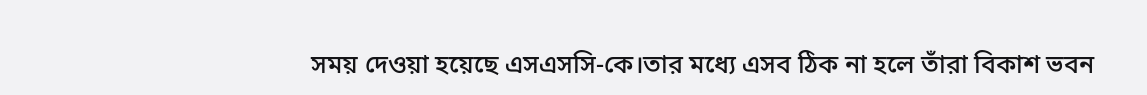সময় দেওয়া হয়েছে এসএসসি-কে।তার মধ্যে এসব ঠিক না হলে তাঁরা বিকাশ ভবন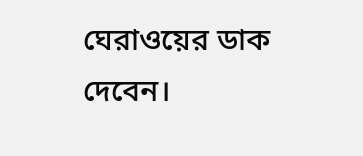ঘেরাওয়ের ডাক দেবেন।